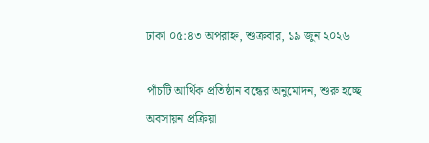ঢাকা ০৫:৪৩ অপরাহ্ন, শুক্রবার, ১৯ জুন ২০২৬

পাঁচটি আর্থিক প্রতিষ্ঠান বন্ধের অনুমোদন, শুরু হচ্ছে অবসায়ন প্রক্রিয়া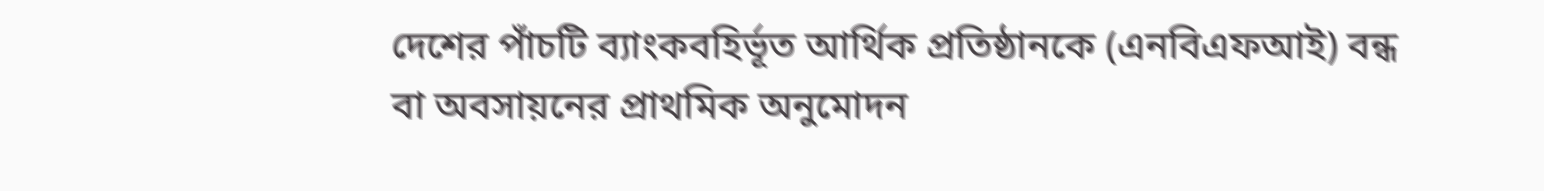দেশের পাঁচটি ব্যাংকবহির্ভূত আর্থিক প্রতিষ্ঠানকে (এনবিএফআই) বন্ধ বা অবসায়নের প্রাথমিক অনুমোদন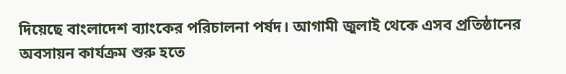দিয়েছে বাংলাদেশ ব্যাংকের পরিচালনা পর্ষদ। আগামী জুলাই থেকে এসব প্রতিষ্ঠানের অবসায়ন কার্যক্রম শুরু হতে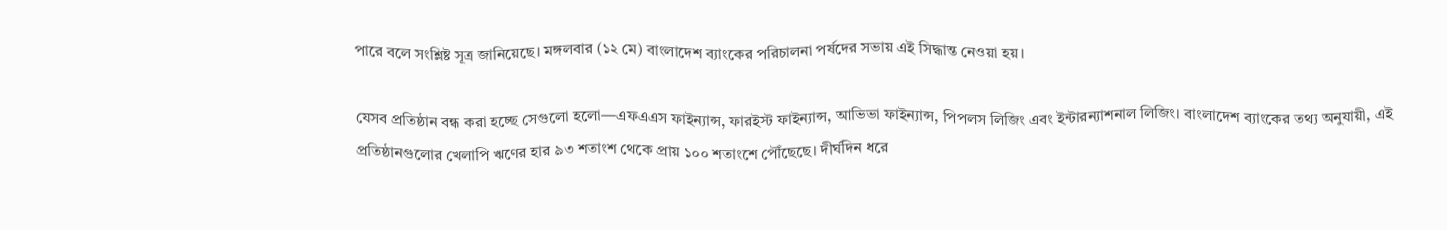পারে বলে সংশ্লিষ্ট সূত্র জানিয়েছে। মঙ্গলবার (১২ মে) বাংলাদেশ ব্যাংকের পরিচালনা পর্ষদের সভায় এই সিদ্ধান্ত নেওয়া হয়।

যেসব প্রতিষ্ঠান বন্ধ করা হচ্ছে সেগুলো হলো—এফএএস ফাইন্যান্স, ফারইস্ট ফাইন্যান্স, আভিভা ফাইন্যান্স, পিপলস লিজিং এবং ইন্টারন্যাশনাল লিজিং। বাংলাদেশ ব্যাংকের তথ্য অনুযায়ী, এই প্রতিষ্ঠানগুলোর খেলাপি ঋণের হার ৯৩ শতাংশ থেকে প্রায় ১০০ শতাংশে পৌঁছেছে। দীর্ঘদিন ধরে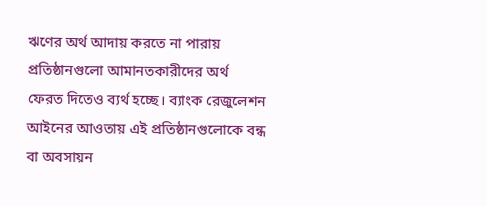ঋণের অর্থ আদায় করতে না পারায় প্রতিষ্ঠানগুলো আমানতকারীদের অর্থ ফেরত দিতেও ব্যর্থ হচ্ছে। ব্যাংক রেজুলেশন আইনের আওতায় এই প্রতিষ্ঠানগুলোকে বন্ধ বা অবসায়ন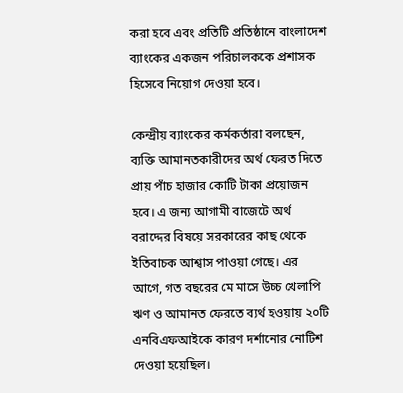করা হবে এবং প্রতিটি প্রতিষ্ঠানে বাংলাদেশ ব্যাংকের একজন পরিচালককে প্রশাসক হিসেবে নিয়োগ দেওয়া হবে।

কেন্দ্রীয় ব্যাংকের কর্মকর্তারা বলছেন, ব্যক্তি আমানতকারীদের অর্থ ফেরত দিতে প্রায় পাঁচ হাজার কোটি টাকা প্রয়োজন হবে। এ জন্য আগামী বাজেটে অর্থ বরাদ্দের বিষয়ে সরকারের কাছ থেকে ইতিবাচক আশ্বাস পাওয়া গেছে। এর আগে, গত বছরের মে মাসে উচ্চ খেলাপি ঋণ ও আমানত ফেরতে ব্যর্থ হওয়ায় ২০টি এনবিএফআইকে কারণ দর্শানোর নোটিশ দেওয়া হয়েছিল।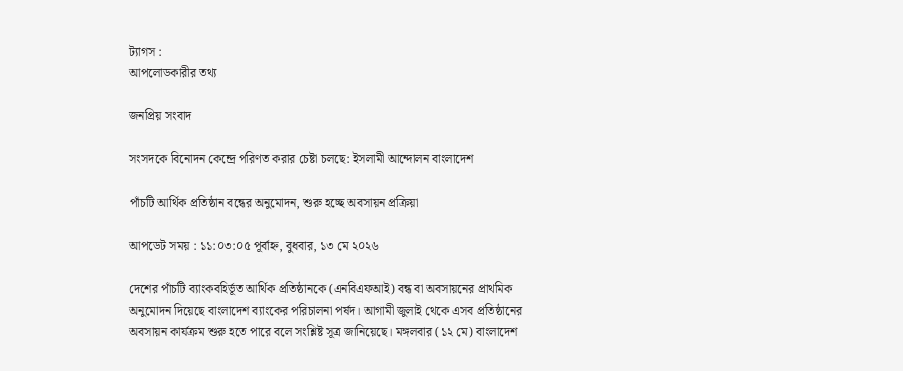ট্যাগস :
আপলোডকারীর তথ্য

জনপ্রিয় সংবাদ

সংসদকে বিনোদন কেন্দ্রে পরিণত করার চেষ্টা চলছে: ইসলামী আন্দোলন বাংলাদেশ

পাঁচটি আর্থিক প্রতিষ্ঠান বন্ধের অনুমোদন, শুরু হচ্ছে অবসায়ন প্রক্রিয়া

আপডেট সময় : ১১:০৩:০৫ পূর্বাহ্ন, বুধবার, ১৩ মে ২০২৬

দেশের পাঁচটি ব্যাংকবহির্ভূত আর্থিক প্রতিষ্ঠানকে (এনবিএফআই) বন্ধ বা অবসায়নের প্রাথমিক অনুমোদন দিয়েছে বাংলাদেশ ব্যাংকের পরিচালনা পর্ষদ। আগামী জুলাই থেকে এসব প্রতিষ্ঠানের অবসায়ন কার্যক্রম শুরু হতে পারে বলে সংশ্লিষ্ট সূত্র জানিয়েছে। মঙ্গলবার (১২ মে) বাংলাদেশ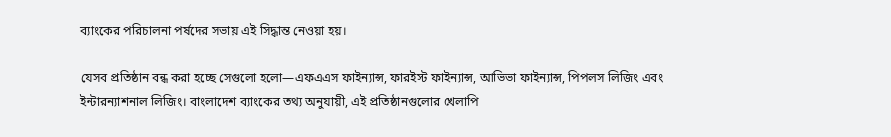ব্যাংকের পরিচালনা পর্ষদের সভায় এই সিদ্ধান্ত নেওয়া হয়।

যেসব প্রতিষ্ঠান বন্ধ করা হচ্ছে সেগুলো হলো—এফএএস ফাইন্যান্স, ফারইস্ট ফাইন্যান্স, আভিভা ফাইন্যান্স, পিপলস লিজিং এবং ইন্টারন্যাশনাল লিজিং। বাংলাদেশ ব্যাংকের তথ্য অনুযায়ী, এই প্রতিষ্ঠানগুলোর খেলাপি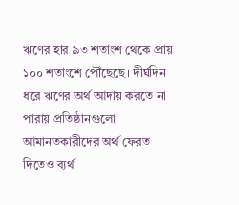ঋণের হার ৯৩ শতাংশ থেকে প্রায় ১০০ শতাংশে পৌঁছেছে। দীর্ঘদিন ধরে ঋণের অর্থ আদায় করতে না পারায় প্রতিষ্ঠানগুলো আমানতকারীদের অর্থ ফেরত দিতেও ব্যর্থ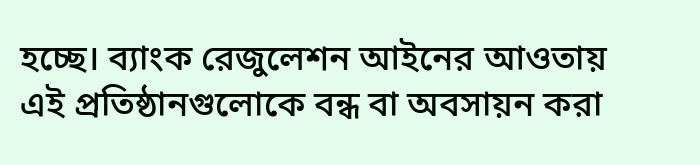হচ্ছে। ব্যাংক রেজুলেশন আইনের আওতায় এই প্রতিষ্ঠানগুলোকে বন্ধ বা অবসায়ন করা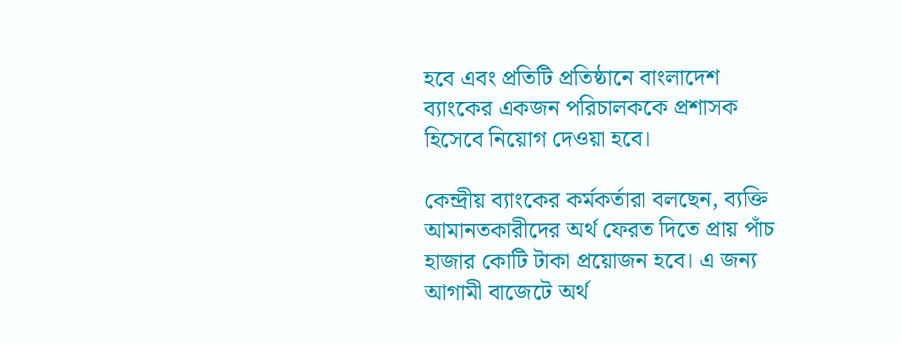হবে এবং প্রতিটি প্রতিষ্ঠানে বাংলাদেশ ব্যাংকের একজন পরিচালককে প্রশাসক হিসেবে নিয়োগ দেওয়া হবে।

কেন্দ্রীয় ব্যাংকের কর্মকর্তারা বলছেন, ব্যক্তি আমানতকারীদের অর্থ ফেরত দিতে প্রায় পাঁচ হাজার কোটি টাকা প্রয়োজন হবে। এ জন্য আগামী বাজেটে অর্থ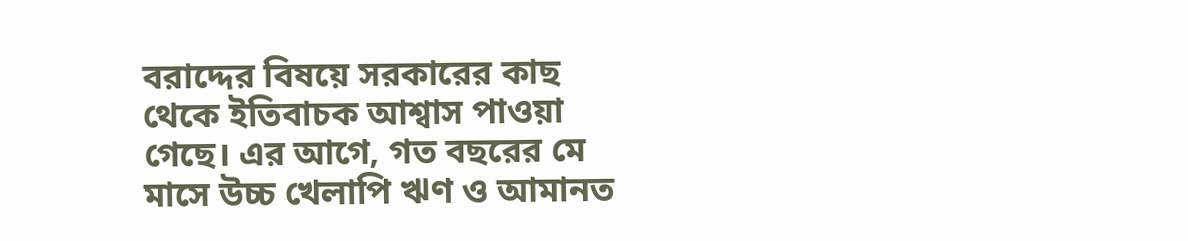বরাদ্দের বিষয়ে সরকারের কাছ থেকে ইতিবাচক আশ্বাস পাওয়া গেছে। এর আগে, গত বছরের মে মাসে উচ্চ খেলাপি ঋণ ও আমানত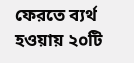ফেরতে ব্যর্থ হওয়ায় ২০টি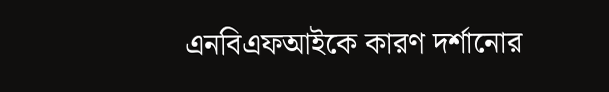এনবিএফআইকে কারণ দর্শানোর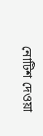নোটিশ দেওয়া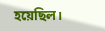হয়েছিল।